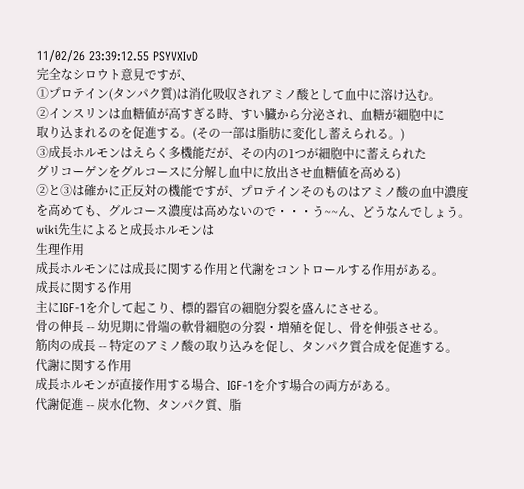11/02/26 23:39:12.55 PSYVXIvD
完全なシロウト意見ですが、
①プロテイン(タンパク質)は消化吸収されアミノ酸として血中に溶け込む。
②インスリンは血糖値が高すぎる時、すい臓から分泌され、血糖が細胞中に
取り込まれるのを促進する。(その一部は脂肪に変化し蓄えられる。)
③成長ホルモンはえらく多機能だが、その内の1つが細胞中に蓄えられた
グリコーゲンをグルコースに分解し血中に放出させ血糖値を高める)
②と③は確かに正反対の機能ですが、プロテインそのものはアミノ酸の血中濃度
を高めても、グルコース濃度は高めないので・・・う~~ん、どうなんでしょう。
wiki先生によると成長ホルモンは
生理作用
成長ホルモンには成長に関する作用と代謝をコントロールする作用がある。
成長に関する作用
主にIGF-1を介して起こり、標的器官の細胞分裂を盛んにさせる。
骨の伸長 -- 幼児期に骨端の軟骨細胞の分裂・増殖を促し、骨を伸張させる。
筋肉の成長 -- 特定のアミノ酸の取り込みを促し、タンパク質合成を促進する。
代謝に関する作用
成長ホルモンが直接作用する場合、IGF-1を介す場合の両方がある。
代謝促進 -- 炭水化物、タンパク質、脂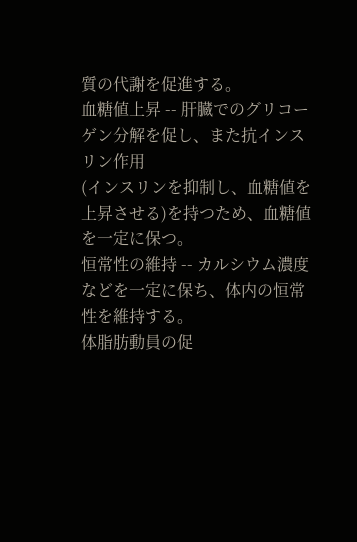質の代謝を促進する。
血糖値上昇 -- 肝臓でのグリコーゲン分解を促し、また抗インスリン作用
(インスリンを抑制し、血糖値を上昇させる)を持つため、血糖値を一定に保つ。
恒常性の維持 -- カルシウム濃度などを一定に保ち、体内の恒常性を維持する。
体脂肪動員の促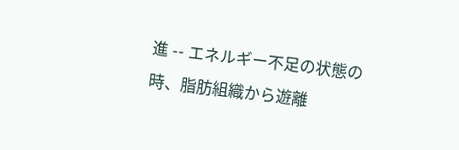進 -- エネルギー不足の状態の時、脂肪組織から遊離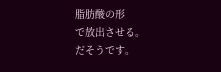脂肪酸の形
で放出させる。
だそうです。